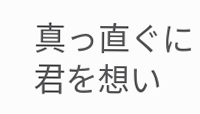真っ直ぐに君を想い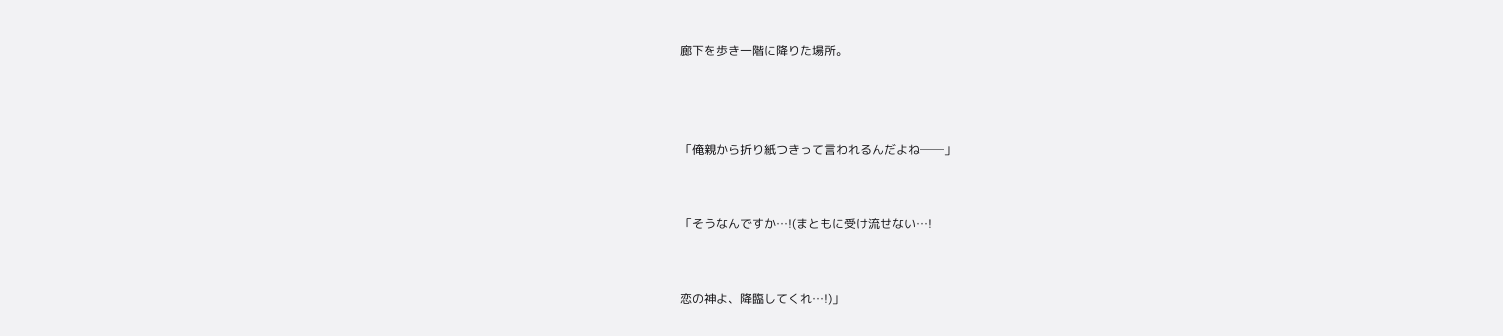廊下を歩き一階に降りた場所。



「俺親から折り紙つきって言われるんだよね──」


「そうなんですか…!(まともに受け流せない…!


恋の神よ、降臨してくれ…!)」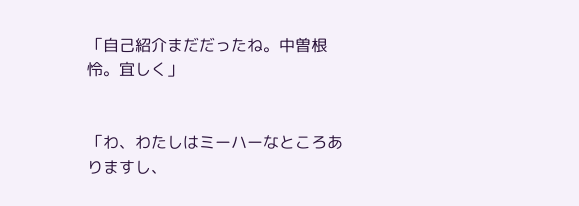「自己紹介まだだったね。中曽根怜。宜しく」


「わ、わたしはミーハーなところありますし、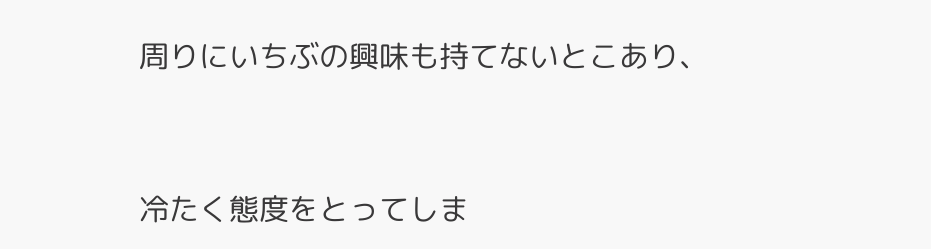周りにいちぶの興味も持てないとこあり、


冷たく態度をとってしま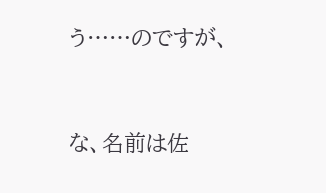う……のですが、


な、名前は佐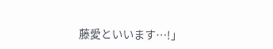藤愛といいます…!」